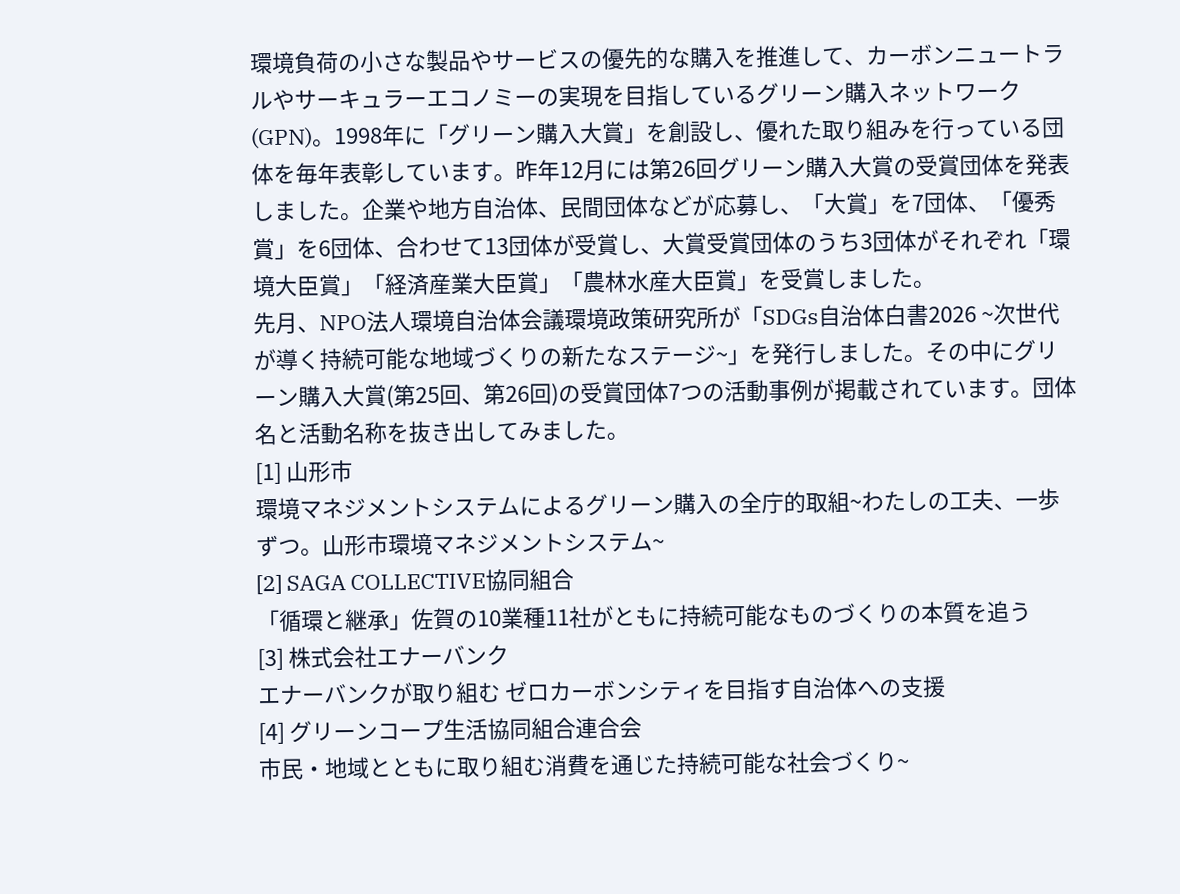環境負荷の小さな製品やサービスの優先的な購入を推進して、カーボンニュートラルやサーキュラーエコノミーの実現を目指しているグリーン購入ネットワーク(GPN)。1998年に「グリーン購入大賞」を創設し、優れた取り組みを行っている団体を毎年表彰しています。昨年12月には第26回グリーン購入大賞の受賞団体を発表しました。企業や地方自治体、民間団体などが応募し、「大賞」を7団体、「優秀賞」を6団体、合わせて13団体が受賞し、大賞受賞団体のうち3団体がそれぞれ「環境大臣賞」「経済産業大臣賞」「農林水産大臣賞」を受賞しました。
先月、NPO法人環境自治体会議環境政策研究所が「SDGs自治体白書2026 ~次世代が導く持続可能な地域づくりの新たなステージ~」を発行しました。その中にグリーン購入大賞(第25回、第26回)の受賞団体7つの活動事例が掲載されています。団体名と活動名称を抜き出してみました。
[1] 山形市
環境マネジメントシステムによるグリーン購入の全庁的取組~わたしの工夫、一歩ずつ。山形市環境マネジメントシステム~
[2] SAGA COLLECTIVE協同組合
「循環と継承」佐賀の10業種11社がともに持続可能なものづくりの本質を追う
[3] 株式会社エナーバンク
エナーバンクが取り組む ゼロカーボンシティを目指す自治体への支援
[4] グリーンコープ生活協同組合連合会
市民・地域とともに取り組む消費を通じた持続可能な社会づくり~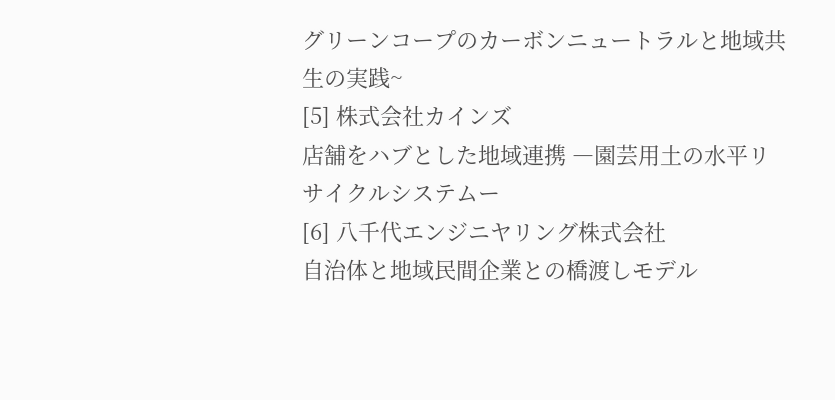グリーンコープのカーボンニュートラルと地域共生の実践~
[5] 株式会社カインズ
店舗をハブとした地域連携 ―園芸用土の水平リサイクルシステムー
[6] 八千代エンジニヤリング株式会社
自治体と地域民間企業との橋渡しモデル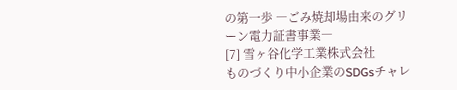の第一歩 ―ごみ焼却場由来のグリーン電力証書事業―
[7] 雪ヶ谷化学工業株式会社
ものづくり中小企業のSDGsチャレ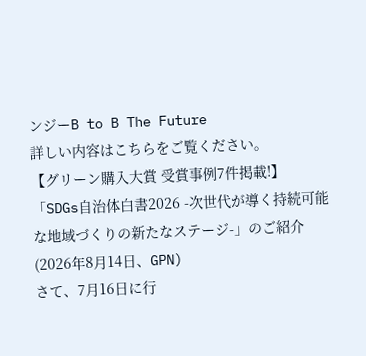ンジーB to B The Future
詳しい内容はこちらをご覧ください。
【グリーン購入大賞 受賞事例7件掲載!】「SDGs自治体白書2026 -次世代が導く持続可能な地域づくりの新たなステージ-」のご紹介(2026年8月14日、GPN)
さて、7月16日に行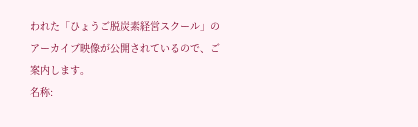われた「ひょうご脱炭素経営スクール」のアーカイブ映像が公開されているので、ご案内します。
名称: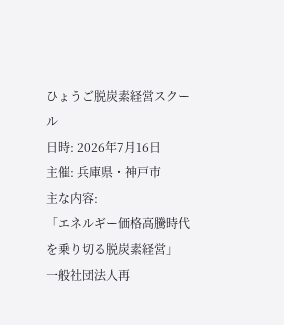ひょうご脱炭素経営スクール
日時: 2026年7月16日
主催: 兵庫県・神戸市
主な内容:
「エネルギー価格高騰時代を乗り切る脱炭素経営」
一般社団法人再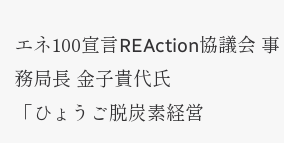エネ100宣言REAction協議会 事務局長 金子貴代氏
「ひょうご脱炭素経営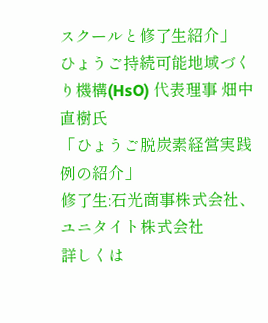スクールと修了生紹介」
ひょうご持続可能地域づくり機構(HsO) 代表理事 畑中直樹氏
「ひょうご脱炭素経営実践例の紹介」
修了生:石光商事株式会社、ユニタイト株式会社
詳しくは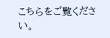こちらをご覧ください。